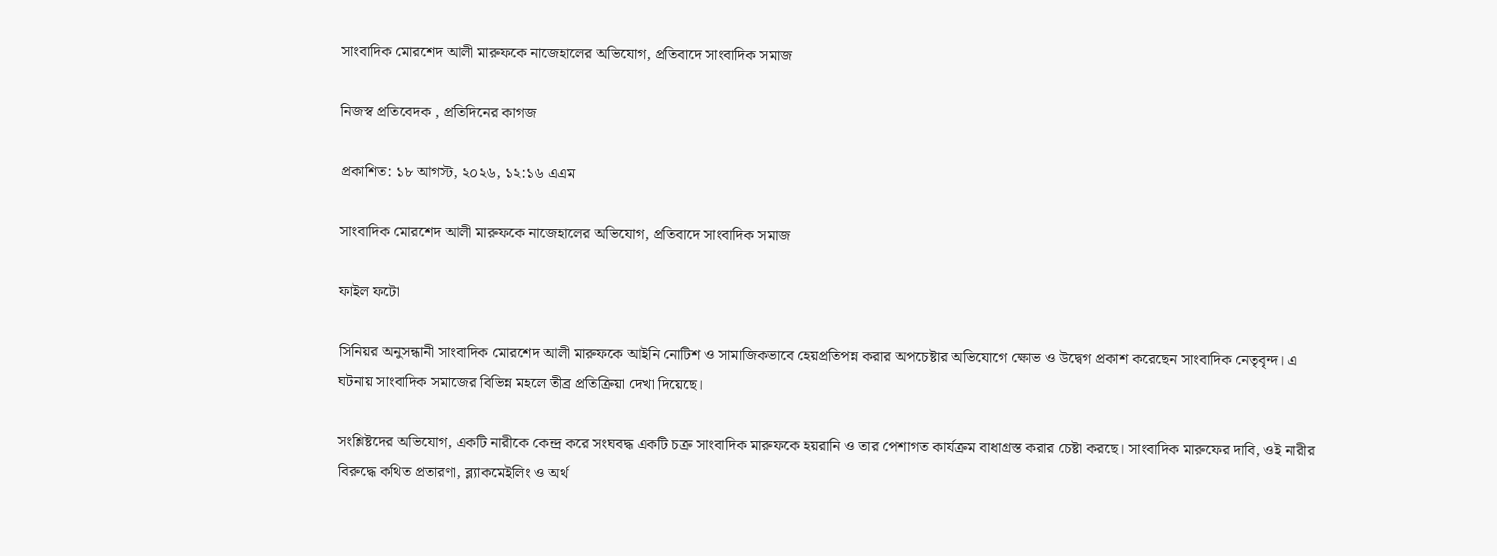সাংবাদিক মোরশেদ আলী মারুফকে নাজেহালের অভিযোগ, প্রতিবাদে সাংবাদিক সমাজ

নিজস্ব প্রতিবেদক , প্রতিদিনের কাগজ

প্রকাশিত: ১৮ আগস্ট, ২০২৬, ১২:১৬ এএম

সাংবাদিক মোরশেদ আলী মারুফকে নাজেহালের অভিযোগ, প্রতিবাদে সাংবাদিক সমাজ

ফাইল ফটো

সিনিয়র অনুসন্ধানী সাংবাদিক মোরশেদ আলী মারুফকে আইনি নোটিশ ও সামাজিকভাবে হেয়প্রতিপন্ন করার অপচেষ্টার অভিযোগে ক্ষোভ ও উদ্বেগ প্রকাশ করেছেন সাংবাদিক নেতৃবৃন্দ। এ ঘটনায় সাংবাদিক সমাজের বিভিন্ন মহলে তীব্র প্রতিক্রিয়া দেখা দিয়েছে।

সংশ্লিষ্টদের অভিযোগ, একটি নারীকে কেন্দ্র করে সংঘবদ্ধ একটি চক্র সাংবাদিক মারুফকে হয়রানি ও তার পেশাগত কার্যক্রম বাধাগ্রস্ত করার চেষ্টা করছে। সাংবাদিক মারুফের দাবি, ওই নারীর বিরুদ্ধে কথিত প্রতারণা, ব্ল্যাকমেইলিং ও অর্থ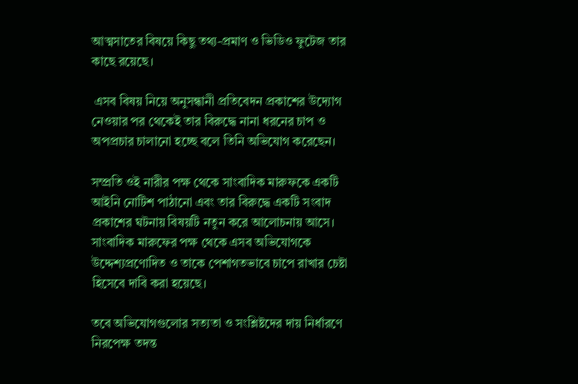আত্মসাতের বিষয়ে কিছু তথ্য-প্রমাণ ও ভিডিও ফুটেজ তার কাছে রয়েছে।

 এসব বিষয় নিয়ে অনুসন্ধানী প্রতিবেদন প্রকাশের উদ্যোগ নেওয়ার পর থেকেই তার বিরুদ্ধে নানা ধরনের চাপ ও অপপ্রচার চালানো হচ্ছে বলে তিনি অভিযোগ করেছেন।

সম্প্রতি ওই নারীর পক্ষ থেকে সাংবাদিক মারুফকে একটি আইনি নোটিশ পাঠানো এবং তার বিরুদ্ধে একটি সংবাদ প্রকাশের ঘটনায় বিষয়টি নতুন করে আলোচনায় আসে। সাংবাদিক মারুফের পক্ষ থেকে এসব অভিযোগকে উদ্দেশ্যপ্রণোদিত ও তাকে পেশাগতভাবে চাপে রাখার চেষ্টা হিসেবে দাবি করা হয়েছে।

তবে অভিযোগগুলোর সত্যতা ও সংশ্লিষ্টদের দায় নির্ধারণে নিরপেক্ষ তদন্ত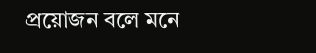প্রয়োজন বলে মনে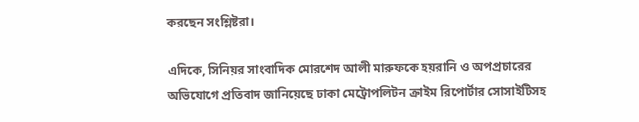করছেন সংশ্লিষ্টরা।

এদিকে, সিনিয়র সাংবাদিক মোরশেদ আলী মারুফকে হয়রানি ও অপপ্রচারের অভিযোগে প্রতিবাদ জানিয়েছে ঢাকা মেট্রোপলিটন ক্রাইম রিপোর্টার সোসাইটিসহ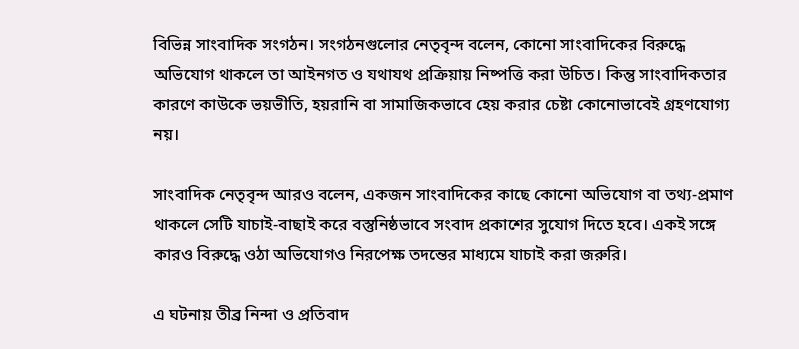বিভিন্ন সাংবাদিক সংগঠন। সংগঠনগুলোর নেতৃবৃন্দ বলেন, কোনো সাংবাদিকের বিরুদ্ধে অভিযোগ থাকলে তা আইনগত ও যথাযথ প্রক্রিয়ায় নিষ্পত্তি করা উচিত। কিন্তু সাংবাদিকতার কারণে কাউকে ভয়ভীতি, হয়রানি বা সামাজিকভাবে হেয় করার চেষ্টা কোনোভাবেই গ্রহণযোগ্য নয়।

সাংবাদিক নেতৃবৃন্দ আরও বলেন, একজন সাংবাদিকের কাছে কোনো অভিযোগ বা তথ্য-প্রমাণ থাকলে সেটি যাচাই-বাছাই করে বস্তুনিষ্ঠভাবে সংবাদ প্রকাশের সুযোগ দিতে হবে। একই সঙ্গে কারও বিরুদ্ধে ওঠা অভিযোগও নিরপেক্ষ তদন্তের মাধ্যমে যাচাই করা জরুরি।

এ ঘটনায় তীব্র নিন্দা ও প্রতিবাদ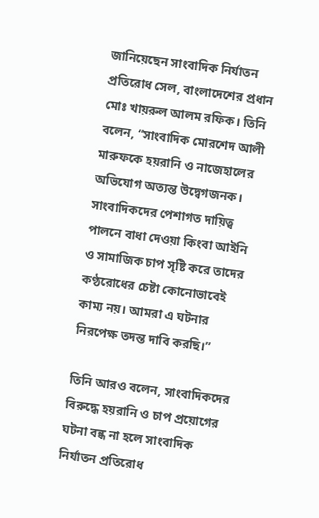জানিয়েছেন সাংবাদিক নির্যাতন প্রতিরোধ সেল, বাংলাদেশের প্রধান মোঃ খায়রুল আলম রফিক। তিনি বলেন, “সাংবাদিক মোরশেদ আলী মারুফকে হয়রানি ও নাজেহালের অভিযোগ অত্যন্ত উদ্বেগজনক। সাংবাদিকদের পেশাগত দায়িত্ব পালনে বাধা দেওয়া কিংবা আইনি ও সামাজিক চাপ সৃষ্টি করে তাদের কণ্ঠরোধের চেষ্টা কোনোভাবেই কাম্য নয়। আমরা এ ঘটনার নিরপেক্ষ তদন্ত দাবি করছি।”

তিনি আরও বলেন, সাংবাদিকদের বিরুদ্ধে হয়রানি ও চাপ প্রয়োগের ঘটনা বন্ধ না হলে সাংবাদিক নির্যাতন প্রতিরোধ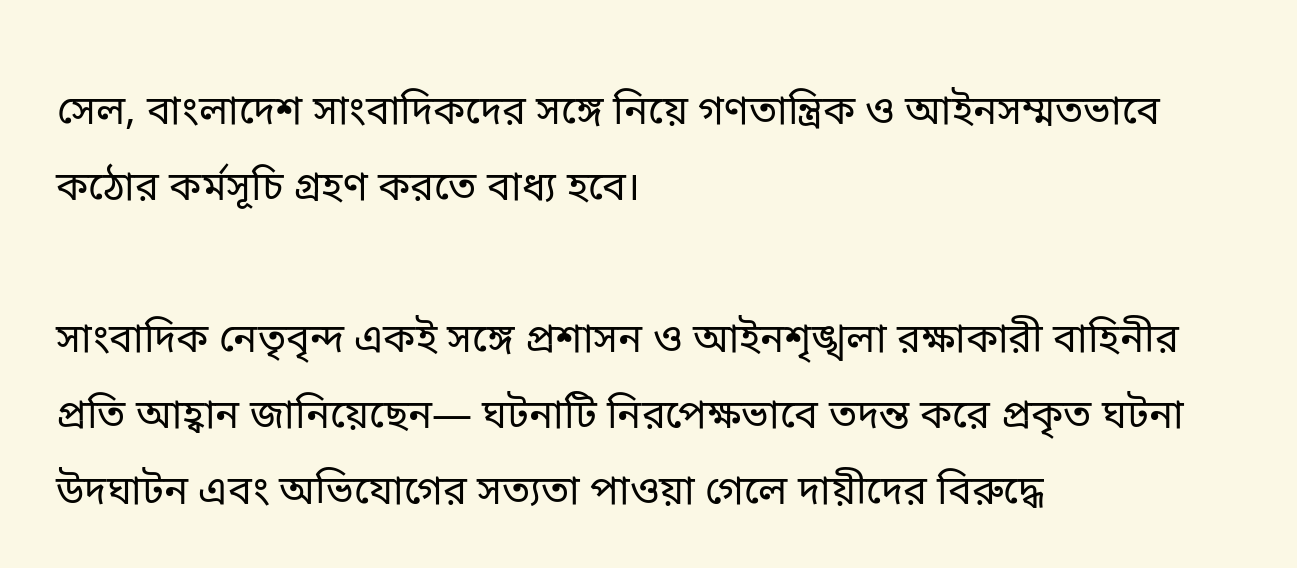সেল, বাংলাদেশ সাংবাদিকদের সঙ্গে নিয়ে গণতান্ত্রিক ও আইনসম্মতভাবে কঠোর কর্মসূচি গ্রহণ করতে বাধ্য হবে।

সাংবাদিক নেতৃবৃন্দ একই সঙ্গে প্রশাসন ও আইনশৃঙ্খলা রক্ষাকারী বাহিনীর প্রতি আহ্বান জানিয়েছেন— ঘটনাটি নিরপেক্ষভাবে তদন্ত করে প্রকৃত ঘটনা উদঘাটন এবং অভিযোগের সত্যতা পাওয়া গেলে দায়ীদের বিরুদ্ধে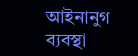আইনানুগ ব্যবস্থা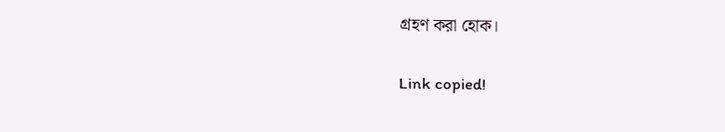গ্রহণ করা হোক।

Link copied!